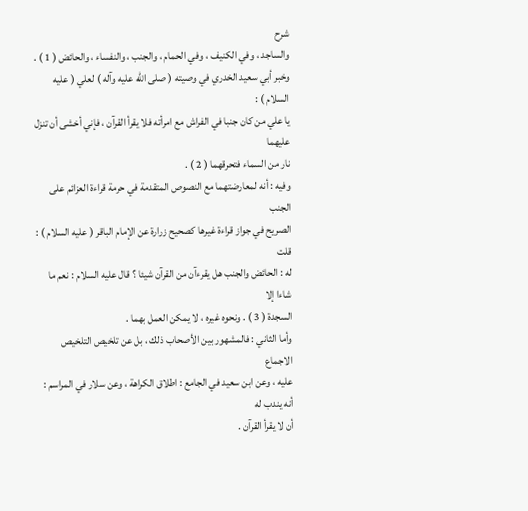شرح
والساجد ، وفي الكنيف ، وفي الحمام ، والجنب ، والنفساء ، والحائض ( 1 ) .
وخبر أبي سعيد الخدري في وصيته ( صلى الله عليه وآله ) لعلي ( عليه السلام ) :
يا علي من كان جنبا في الفراش مع امرأته فلا يقرأ القرآن ، فإني أخشى أن تنزل عليهما
نار من السماء فتحرقهما ( 2 ) .
وفيه : أنه لمعارضتهما مع النصوص المتقدمة في حرمة قراءة العزائم على الجنب
الصريح في جواز قراءة غيرها كصحيح زرارة عن الإمام الباقر ( عليه السلام ) : قلت
له : الحائض والجنب هل يقرءآن من القرآن شيئا ؟ قال عليه السلام : نعم ما شاءا إلا
السجدة ( 3 ) . ونحوه غيره ، لا يمكن العمل بهما .
وأما الثاني : فالمشهور بين الأصحاب ذلك ، بل عن تلخيص التلخيص الاجماع
عليه ، وعن ابن سعيد في الجامع : اطلاق الكراهة ، وعن سلار في المراسم : أنه يندب له
أن لا يقرأ القرآن .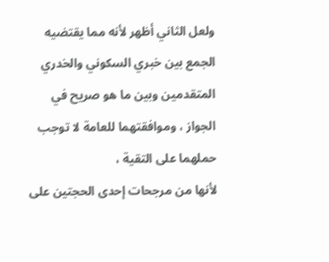ولعل الثاني أظهر لأنه مما يقتضيه الجمع بين خبري السكوني والخدري
المتقدمين وبين ما هو صريح في الجواز ، وموافقتهما للعامة لا توجب حملهما على التقية ،
لأنها من مرجحات إحدى الحجتين على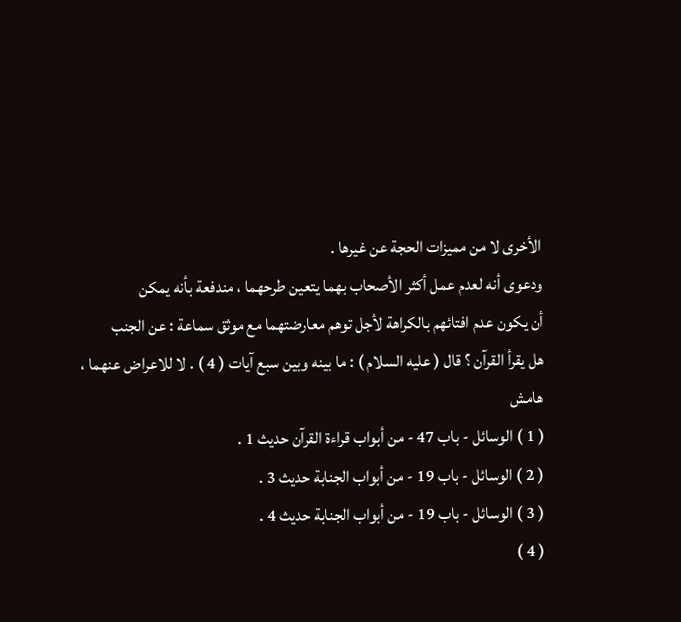الأخرى لا من مميزات الحجة عن غيرها .
ودعوى أنه لعدم عمل أكثر الأصحاب بهما يتعين طرحهما ، مندفعة بأنه يمكن
أن يكون عدم افتائهم بالكراهة لأجل توهم معارضتهما مع موثق سماعة : عن الجنب
هل يقرأ القرآن ؟ قال ( عليه السلام ) : ما بينه وبين سبع آيات ( 4 ) . لا للاعراض عنهما ،
هامش
( 1 ) الوسائل - باب 47 - من أبواب قراءة القرآن حديث 1 .
( 2 ) الوسائل - باب 19 - من أبواب الجنابة حديث 3 .
( 3 ) الوسائل - باب 19 - من أبواب الجنابة حديث 4 .
( 4 )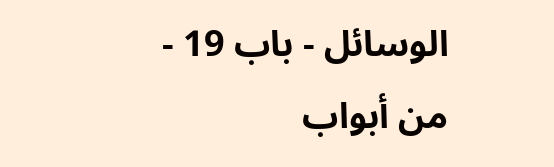الوسائل - باب 19 - من أبواب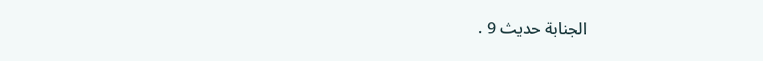الجنابة حديث 9 .